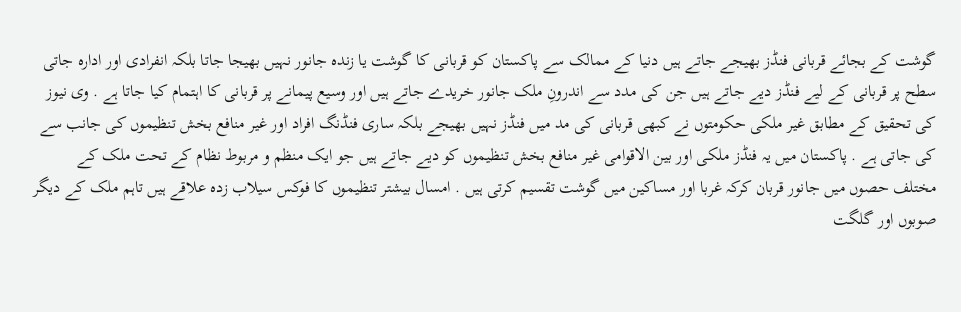گوشت کے بجائے قربانی فنڈز بھیجے جاتے ہیں دنیا کے ممالک سے پاکستان کو قربانی کا گوشت یا زندہ جانور نہیں بھیجا جاتا بلکہ انفرادی اور ادارہ جاتی سطح پر قربانی کے لیے فنڈز دیے جاتے ہیں جن کی مدد سے اندرونِ ملک جانور خریدے جاتے ہیں اور وسیع پیمانے پر قربانی کا اہتمام کیا جاتا ہے . وی نیوز کی تحقیق کے مطابق غیر ملکی حکومتوں نے کبھی قربانی کی مد میں فنڈز نہیں بھیجے بلکہ ساری فنڈنگ افراد اور غیر منافع بخش تنظیموں کی جانب سے کی جاتی ہے . پاکستان میں یہ فنڈز ملکی اور بین الاقوامی غیر منافع بخش تنظیموں کو دیے جاتے ہیں جو ایک منظم و مربوط نظام کے تحت ملک کے مختلف حصوں میں جانور قربان کرکہ غربا اور مساکین میں گوشت تقسیم کرتی ہیں . امسال بیشتر تنظیموں کا فوکس سیلاب زدہ علاقے ہیں تاہم ملک کے دیگر صوبوں اور گلگت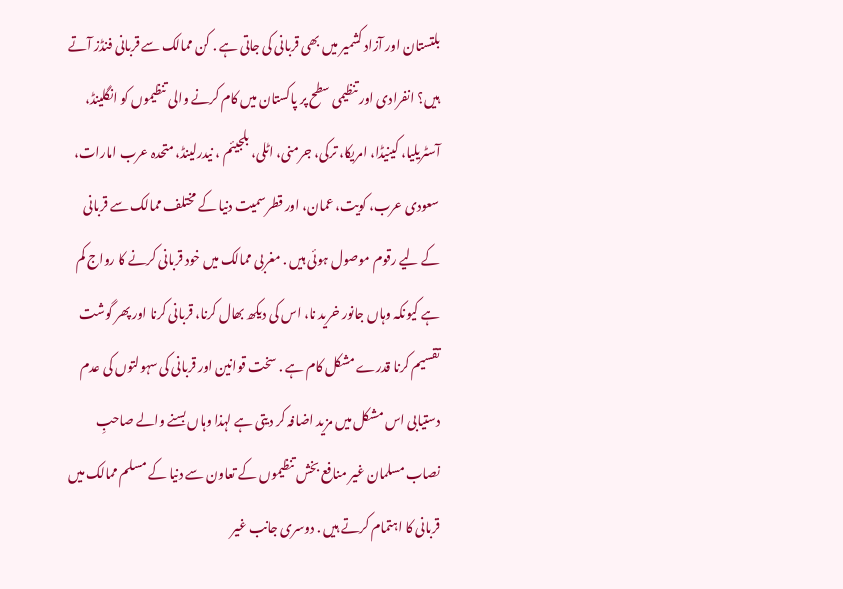بلتستان اور آزاد کشمیر میں بھی قربانی کی جاتی ہے . کن ممالک سے قربانی فنڈز آتے ہیں؟ انفرادی اور تنظیمی سطح پر پاکستان میں کام کرنے والی تنظیموں کو انگلینڈ، آسٹریلیا، کینیڈا، امریکا، ترکی، جرمنی، اٹلی، بلجیئم ، نیدرلینڈ، متحدہ عرب امارات، سعودی عرب، کویت، عمان، اور قطرسمیت دنیا کے مختلف ممالک سے قربانی کے لیے رقوم موصول ہوئی ہیں . مغربی ممالک میں خود قربانی کرنے کا رواج کم ہے کیونکہ وہاں جانور خرید نا، اس کی دیکھ بھال کرنا، قربانی کرنا اور پھر گوشت تقسیم کرنا قدرے مشکل کام ہے . سخت قوانین اور قربانی کی سہولتوں کی عدم دستیابی اس مشکل میں مزید اضافہ کر دیتی ہے لہذا وہاں بسنے والے صاحبِ نصاب مسلمان غیر منافع بخش تنظیموں کے تعاون سے دنیا کے مسلم ممالک میں قربانی کا اہتمام کرتے ہیں . دوسری جانب غیر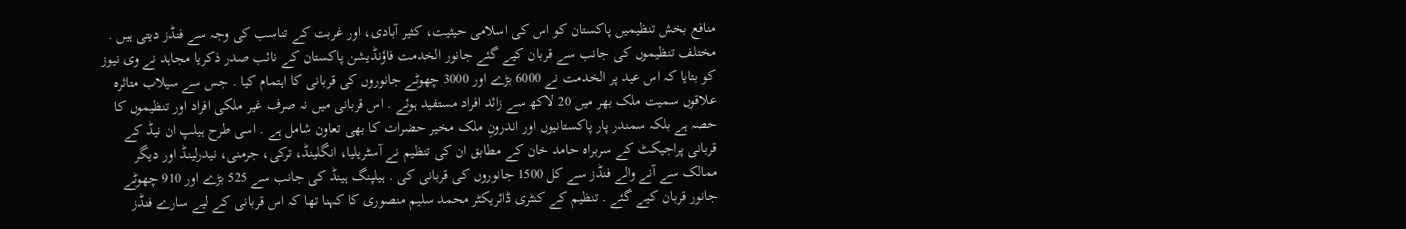منافع بخش تنظیمیں پاکستان کو اس کی اسلامی حیثیت، کثیر آبادی، اور غربت کے تناسب کی وجہ سے فنڈز دیتی ہیں . مختلف تنظیموں کی جانب سے قربان کیے گئے جانور الخدمت فاؤنڈیشن پاکستان کے نائب صدر ذکریا مجاہد نے وی نیوز کو بتایا کہ اس عید پر الخدمت نے 6000 بڑے اور 3000 چھوٹے جانوروں کی قربانی کا اہتمام کیا . جس سے سیلاب متاثرہ علاقوں سمیت ملک بھر میں 20 لاکھ سے زائد افراد مستفید ہوئے . اس قربانی میں نہ صرف غیر ملکی افراد اور تنظیموں کا حصہ ہے بلکہ سمندر پار پاکستانیوں اور اندرونِ ملک مخیر حضرات کا بھی تعاون شامل ہے . اسی طرح ہیلپ ان نیڈ کے قربانی پراجیکٹ کے سربراہ حامد خان کے مطابق ان کی تنظیم نے آسٹریلیا، انگلینڈ، ترکی، جرمنی، نیدرلینڈ اور دیگر ممالک سے آنے والے فنڈز سے کل 1500 جانوروں کی قربانی کی . ہیلپنگ ہینڈ کی جانب سے 525 بڑے اور 910 چھوٹے جانور قربان کیے گئے . تنظیم کے کنٹری ڈائریکٹر محمد سلیم منصوری کا کہنا تھا کہ اس قربانی کے لیے سارے فنڈز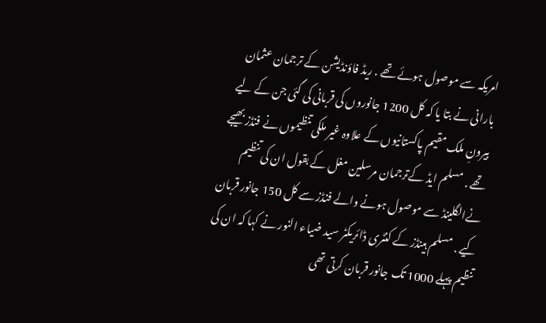امریکہ سے موصول ہوئے تھے . ریڈ فاؤنڈیشن کے ترجمان عثمان بارانی نے بتا یا کہ کل 1200 جانوروں کی قربانی کی گئی جن کے لیے بیرونِ ملک مقیم پاکستانیوں کے علاوہ غیر ملکی تنظیموں نے فنڈز بھیجے تھے . مسلم ایڈ کےترجمان مرسلین مغل کے بقول ان کی تنظیم نےالگلینڈ سے موصول ہونے والے فنڈز سے کل 150 جانور قربان کیے . مسلم ہینڈز کے کنٹری ڈائریکٹر سید ضیاء النور نے کہا کہ ان کی تنظیم پہلے 1000 تک جانور قربان کرتی تھی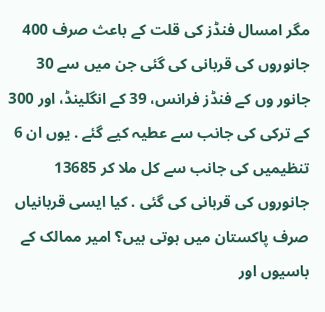مگر امسال فنڈز کی قلت کے باعث صرف 400 جانوروں کی قربانی کی گئی جن میں سے 30 جانور وں کے فنڈز فرانس، 39 کے انگلینڈ، اور 300 کے ترکی کی جانب سے عطیہ کیے گئے . یوں ان 6 تنظیمیں کی جانب سے کل ملا کر 13685 جانوروں کی قربانی کی گئی . کیا ایسی قربانیاں صرف پاکستان میں ہوتی ہیں؟ امیر ممالک کے باسیوں اور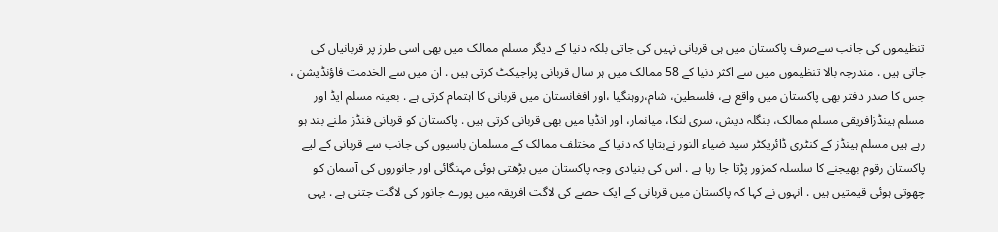تنظیموں کی جانب سےصرف پاکستان میں ہی قربانی نہیں کی جاتی بلکہ دنیا کے دیگر مسلم ممالک میں بھی اسی طرز پر قربانیاں کی جاتی ہیں . مندرجہ بالا تنظیموں میں سے اکثر دنیا کے 58 ممالک میں ہر سال قربانی پراجیکٹ کرتی ہیں . ان میں سے الخدمت فاؤنڈیشن ، جس کا صدر دفتر بھی پاکستان میں واقع ہے، فلسطین، شام،روہنگیا ،اور افغانستان میں قربانی کا اہتمام کرتی ہے . بعینہ مسلم ایڈ اور مسلم ہینڈزافریقی مسلم ممالک، بنگلہ دیش، سری لنکا، میانمار، اور انڈیا میں بھی قربانی کرتی ہیں . پاکستان کو قربانی فنڈز ملنے بند ہو رہے ہیں مسلم ہینڈز کے کنٹری ڈائریکٹر سید ضیاء النور نےبتایا کہ دنیا کے مختلف ممالک کے مسلمان باسیوں کی جانب سے قربانی کے لیے پاکستان رقوم بھیجنے کا سلسلہ کمزور پڑتا جا رہا ہے . اس کی بنیادی وجہ پاکستان میں بڑھتی ہوئی مہنگائی اور جانوروں کی آسمان کو چھوتی ہوئی قیمتیں ہیں . انہوں نے کہا کہ پاکستان میں قربانی کے ایک حصے کی لاگت افریقہ میں پورے جانور کی لاگت جتنی ہے . یہی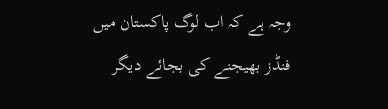وجہ ہے کہ اب لوگ پاکستان میں فنڈز بھیجنے کی بجائے دیگر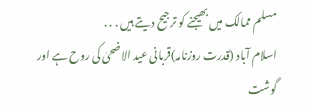مسلم ممالک میں بھیجنے کو ترجیح دیتے ہیں . . .
اسلام آباد (قدرت روزنامہ)قربانی عید الاضحیٰ کی روح ہے اور گوشت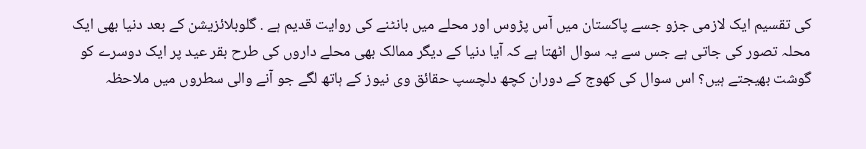کی تقسیم ایک لازمی جزو جسے پاکستان میں آس پڑوس اور محلے میں بانٹنے کی روایت قدیم ہے . گلوبلائزیشن کے بعد دنیا بھی ایک محلہ تصور کی جاتی ہے جس سے یہ سوال اٹھتا ہے کہ آیا دنیا کے دیگر ممالک بھی محلے داروں کی طرح بقر عید پر ایک دوسرے کو گوشت بھیجتے ہیں؟ اس سوال کی کھوج کے دوران کچھ دلچسپ حقائق وی نیوز کے ہاتھ لگے جو آنے والی سطروں میں ملاحظہ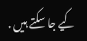کیے جا سکتے ہیں .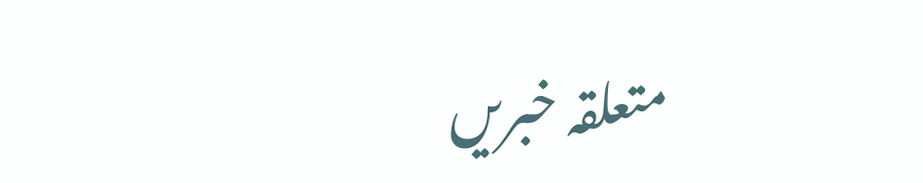متعلقہ خبریں